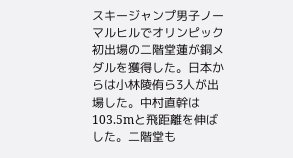スキージャンプ男子ノーマルヒルでオリンピック初出場の二階堂蓮が銅メダルを獲得した。日本からは小林陵侑ら3人が出場した。中村直幹は103.5mと飛距離を伸ばした。二階堂も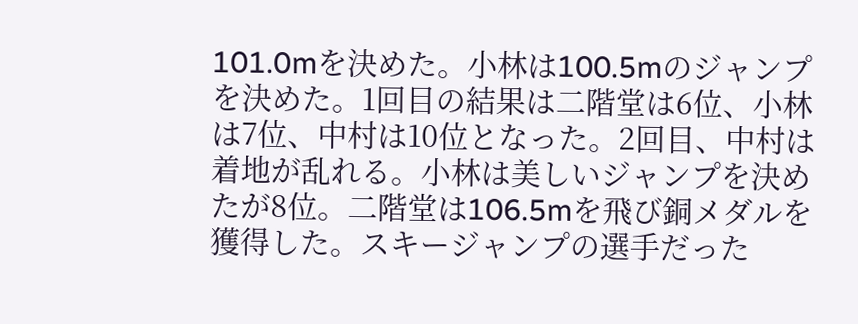101.0mを決めた。小林は100.5mのジャンプを決めた。1回目の結果は二階堂は6位、小林は7位、中村は10位となった。2回目、中村は着地が乱れる。小林は美しいジャンプを決めたが8位。二階堂は106.5mを飛び銅メダルを獲得した。スキージャンプの選手だった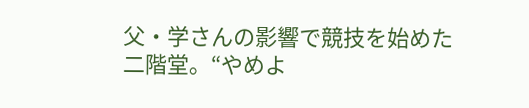父・学さんの影響で競技を始めた二階堂。“やめよ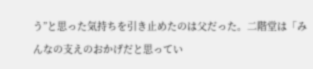う”と思った気持ちを引き止めたのは父だった。二階堂は「みんなの支えのおかげだと思ってい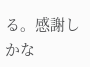る。感謝しかな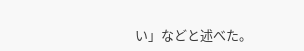い」などと述べた。